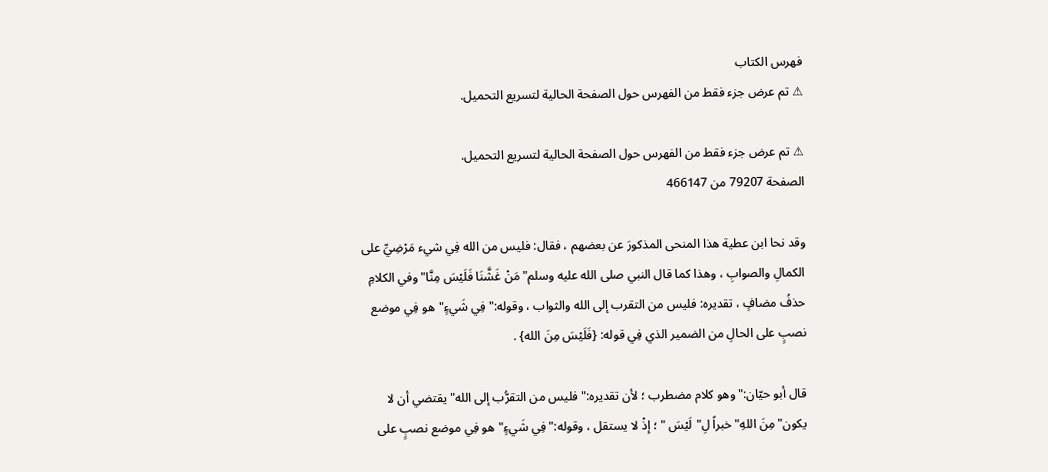فهرس الكتاب
⚠ تم عرض جزء فقط من الفهرس حول الصفحة الحالية لتسريع التحميل.

⚠ تم عرض جزء فقط من الفهرس حول الصفحة الحالية لتسريع التحميل.
الصفحة 79207 من 466147

وقد نحا ابن عطية هذا المنحى المذكورَ عن بعضهم ، فقال: فليس من الله فِي شيء مَرْضِيِّ على الكمالِ والصوابِ ، وهذا كما قال النبي صلى الله عليه وسلم"مَنْ غَشَّنَا فَلَيْسَ مِنَّا"وفي الكلامِ حذفُ مضافٍ ، تقديره: فليس من التقرب إلى الله والثواب ، وقوله:"فِي شَيءٍ"هو فِي موضع نصبٍ على الحالِ من الضمير الذي فِي قوله: {فَلَيْسَ مِنَ الله} .

قال أبو حيّان:"وهو كلام مضطرب ؛ لأن تقديره:"فليس من التقرُّب إلى الله"يقتضي أن لا يكون"مِنَ اللهِ"خبراً لِ"لَيْسَ " ؛ إذْ لا يستقل ، وقوله:"فِي شَيءٍ"هو فِي موضع نصبٍ على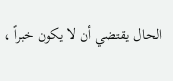الحال يقتضي أن لا يكون خبراً ،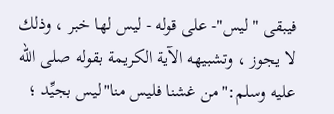فيبقى " ليس"- على قوله - ليس لها خبر ، وذلك لا يجوز ، وتشبيهه الآية الكريمة بقوله صلى الله عليه وسلم:"من غشنا فليس منا"ليس بجيِّد ؛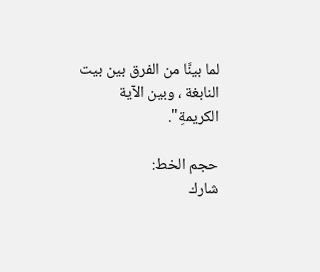لما بينَّا من الفرق بين بيت النابغة ، وبين الآية الكريمةِ".

حجم الخط:
شارك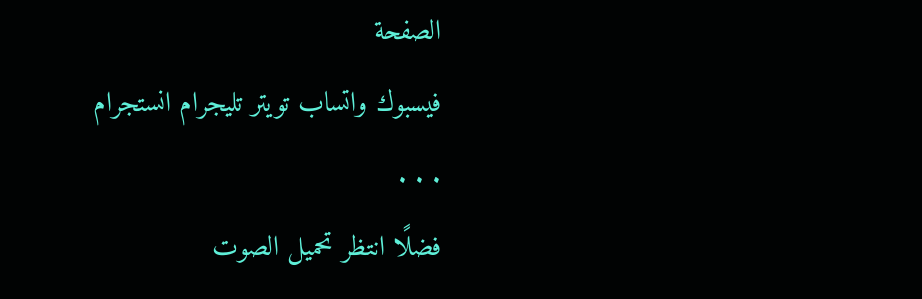الصفحة
فيسبوك واتساب تويتر تليجرام انستجرام
. . .
فضلًا انتظر تحميل الصوت